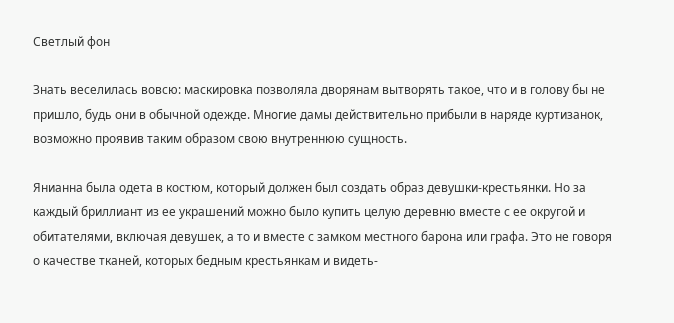Светлый фон

Знать веселилась вовсю: маскировка позволяла дворянам вытворять такое, что и в голову бы не пришло, будь они в обычной одежде. Многие дамы действительно прибыли в наряде куртизанок, возможно проявив таким образом свою внутреннюю сущность.

Янианна была одета в костюм, который должен был создать образ девушки-крестьянки. Но за каждый бриллиант из ее украшений можно было купить целую деревню вместе с ее округой и обитателями, включая девушек, а то и вместе с замком местного барона или графа. Это не говоря о качестве тканей, которых бедным крестьянкам и видеть-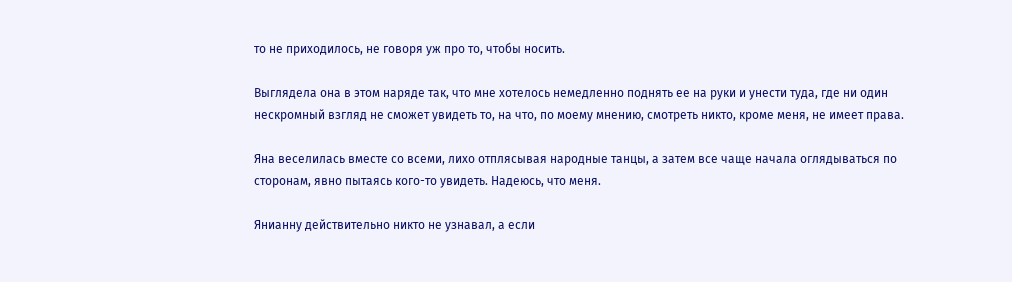то не приходилось, не говоря уж про то, чтобы носить.

Выглядела она в этом наряде так, что мне хотелось немедленно поднять ее на руки и унести туда, где ни один нескромный взгляд не сможет увидеть то, на что, по моему мнению, смотреть никто, кроме меня, не имеет права.

Яна веселилась вместе со всеми, лихо отплясывая народные танцы, а затем все чаще начала оглядываться по сторонам, явно пытаясь кого-то увидеть. Надеюсь, что меня.

Янианну действительно никто не узнавал, а если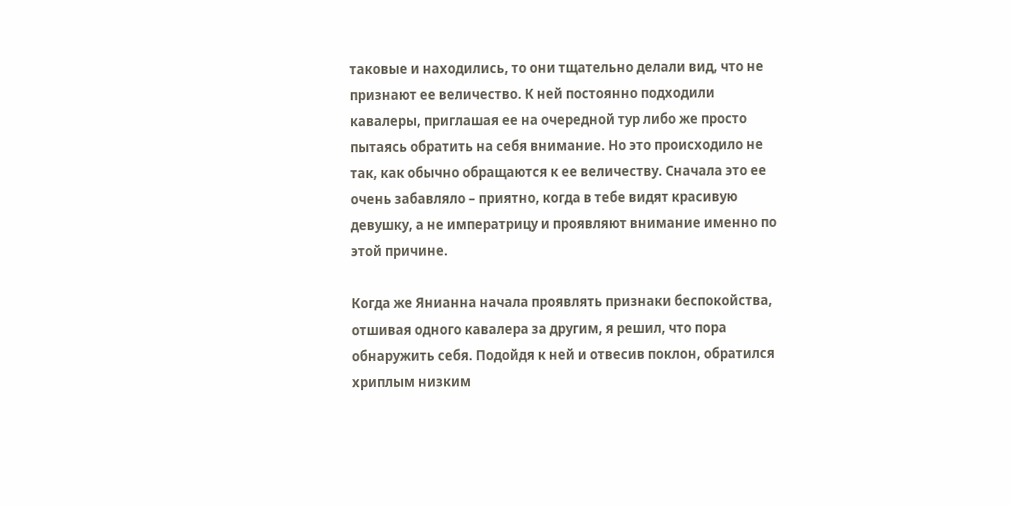таковые и находились, то они тщательно делали вид, что не признают ее величество. К ней постоянно подходили кавалеры, приглашая ее на очередной тур либо же просто пытаясь обратить на себя внимание. Но это происходило не так, как обычно обращаются к ее величеству. Сначала это ее очень забавляло – приятно, когда в тебе видят красивую девушку, а не императрицу и проявляют внимание именно по этой причине.

Когда же Янианна начала проявлять признаки беспокойства, отшивая одного кавалера за другим, я решил, что пора обнаружить себя. Подойдя к ней и отвесив поклон, обратился хриплым низким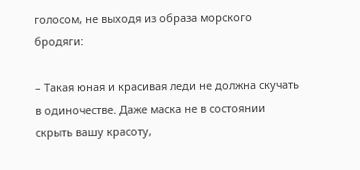голосом, не выходя из образа морского бродяги:

– Такая юная и красивая леди не должна скучать в одиночестве. Даже маска не в состоянии скрыть вашу красоту,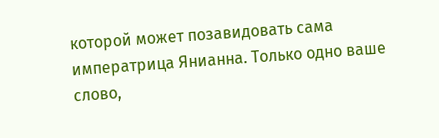которой может позавидовать сама императрица Янианна. Только одно ваше слово,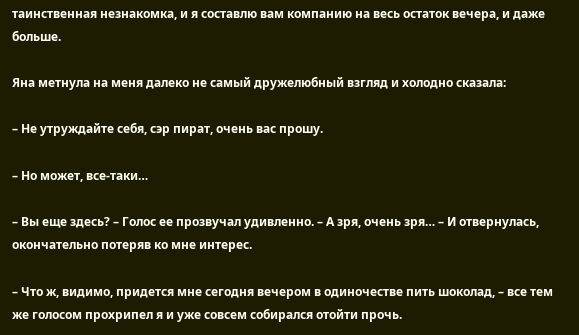таинственная незнакомка, и я составлю вам компанию на весь остаток вечера, и даже больше.

Яна метнула на меня далеко не самый дружелюбный взгляд и холодно сказала:

– Не утруждайте себя, сэр пират, очень вас прошу.

– Но может, все-таки…

– Вы еще здесь? – Голос ее прозвучал удивленно. – А зря, очень зря… – И отвернулась, окончательно потеряв ко мне интерес.

– Что ж, видимо, придется мне сегодня вечером в одиночестве пить шоколад, – все тем же голосом прохрипел я и уже совсем собирался отойти прочь.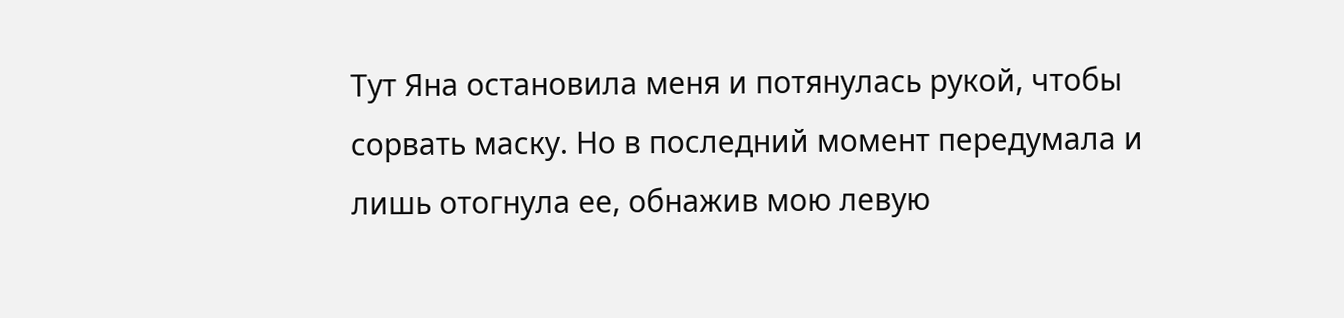Тут Яна остановила меня и потянулась рукой, чтобы сорвать маску. Но в последний момент передумала и лишь отогнула ее, обнажив мою левую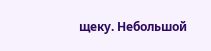щеку. Небольшой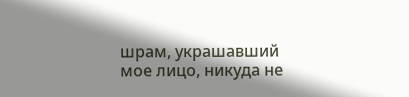шрам, украшавший мое лицо, никуда не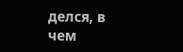делся, в чем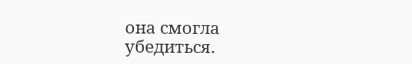она смогла убедиться.